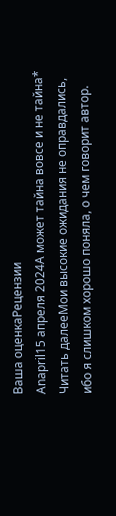Ваша оценкаРецензии
Anapril15 апреля 2024А может тайна вовсе и не тайна*
Читать далееМои высокие ожидания не оправдались, ибо я слишком хорошо поняла, о чем говорит автор.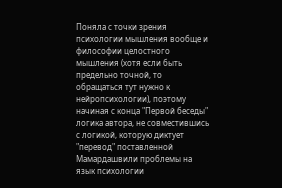Поняла с точки зрения психологии мышления вообще и философии целостного мышления (хотя если быть предельно точной, то обращаться тут нужно к нейропсихологии), поэтому начиная с конца "Первой беседы" логика автора, не совместившись с логикой, которую диктует "перевод" поставленной Мамардашвили проблемы на язык психологии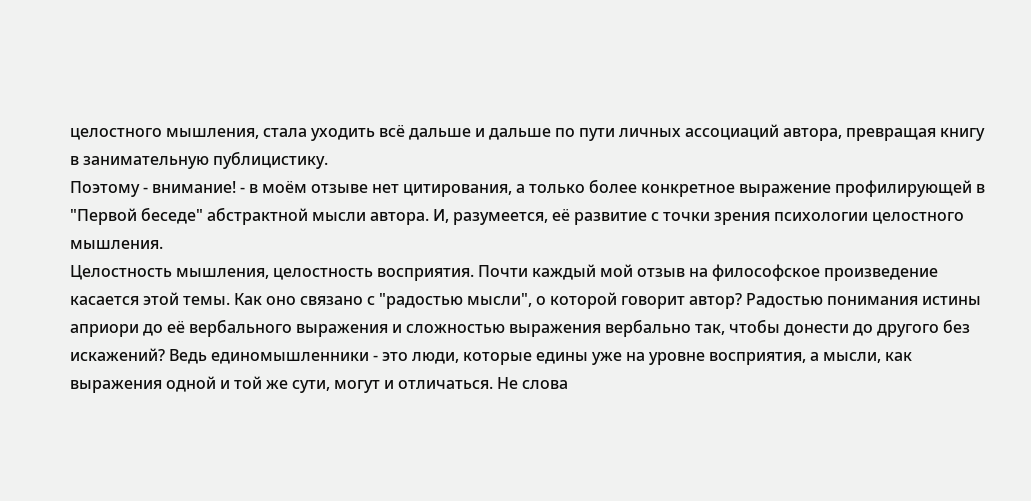целостного мышления, стала уходить всё дальше и дальше по пути личных ассоциаций автора, превращая книгу в занимательную публицистику.
Поэтому - внимание! - в моём отзыве нет цитирования, а только более конкретное выражение профилирующей в "Первой беседе" абстрактной мысли автора. И, разумеется, её развитие с точки зрения психологии целостного мышления.
Целостность мышления, целостность восприятия. Почти каждый мой отзыв на философское произведение касается этой темы. Как оно связано с "радостью мысли", о которой говорит автор? Радостью понимания истины априори до её вербального выражения и сложностью выражения вербально так, чтобы донести до другого без искажений? Ведь единомышленники - это люди, которые едины уже на уровне восприятия, а мысли, как выражения одной и той же сути, могут и отличаться. Не слова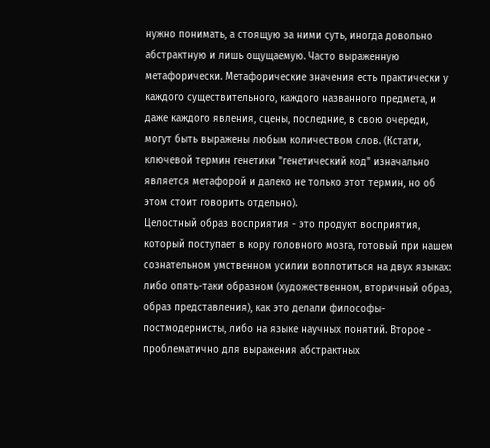нужно понимать, а стоящую за ними суть, иногда довольно абстрактную и лишь ощущаемую. Часто выраженную метафорически. Метафорические значения есть практически у каждого существительного, каждого названного предмета, и даже каждого явления, сцены, последние, в свою очереди, могут быть выражены любым количеством слов. (Кстати, ключевой термин генетики "генетический код" изначально является метафорой и далеко не только этот термин, но об этом стоит говорить отдельно).
Целостный образ восприятия - это продукт восприятия, который поступает в кору головного мозга, готовый при нашем сознательном умственном усилии воплотиться на двух языках: либо опять-таки образном (художественном, вторичный образ, образ представления), как это делали философы-постмодернисты, либо на языке научных понятий. Второе - проблематично для выражения абстрактных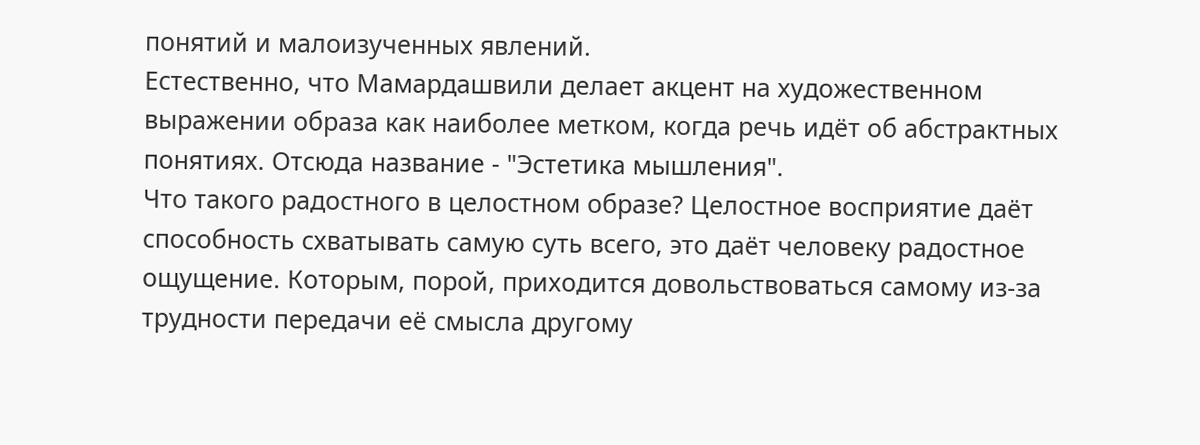понятий и малоизученных явлений.
Естественно, что Мамардашвили делает акцент на художественном выражении образа как наиболее метком, когда речь идёт об абстрактных понятиях. Отсюда название - "Эстетика мышления".
Что такого радостного в целостном образе? Целостное восприятие даёт способность схватывать самую суть всего, это даёт человеку радостное ощущение. Которым, порой, приходится довольствоваться самому из-за трудности передачи её смысла другому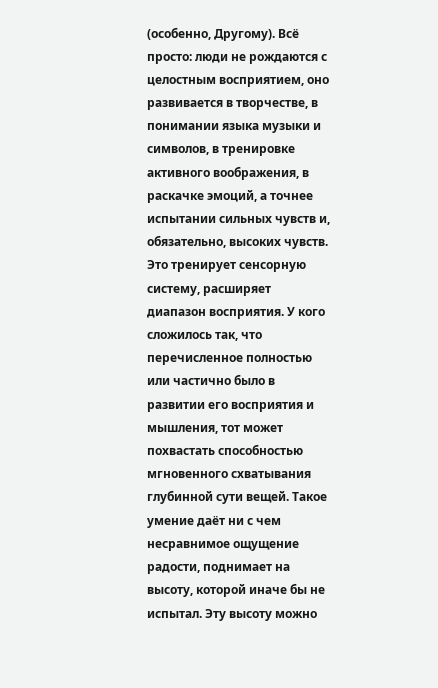(особенно, Другому). Всё просто: люди не рождаются с целостным восприятием, оно развивается в творчестве, в понимании языка музыки и символов, в тренировке активного воображения, в раскачке эмоций, а точнее испытании сильных чувств и, обязательно, высоких чувств. Это тренирует сенсорную систему, расширяет диапазон восприятия. У кого сложилось так, что перечисленное полностью или частично было в развитии его восприятия и мышления, тот может похвастать способностью мгновенного схватывания глубинной сути вещей. Такое умение даёт ни с чем несравнимое ощущение радости, поднимает на высоту, которой иначе бы не испытал. Эту высоту можно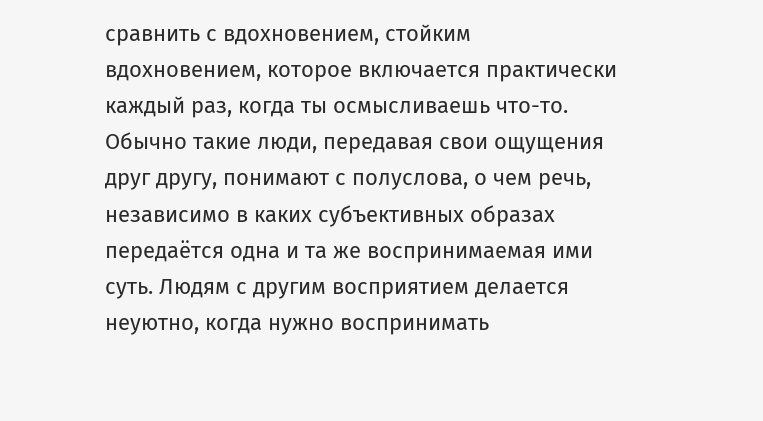сравнить с вдохновением, стойким вдохновением, которое включается практически каждый раз, когда ты осмысливаешь что-то. Обычно такие люди, передавая свои ощущения друг другу, понимают с полуслова, о чем речь, независимо в каких субъективных образах передаётся одна и та же воспринимаемая ими суть. Людям с другим восприятием делается неуютно, когда нужно воспринимать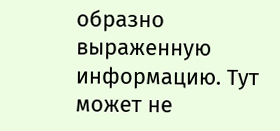образно выраженную информацию. Тут может не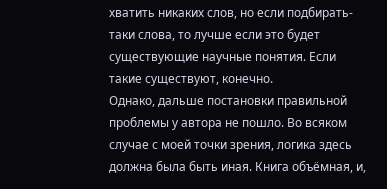хватить никаких слов, но если подбирать-таки слова, то лучше если это будет существующие научные понятия. Если такие существуют, конечно.
Однако, дальше постановки правильной проблемы у автора не пошло. Во всяком случае с моей точки зрения, логика здесь должна была быть иная. Книга объёмная, и,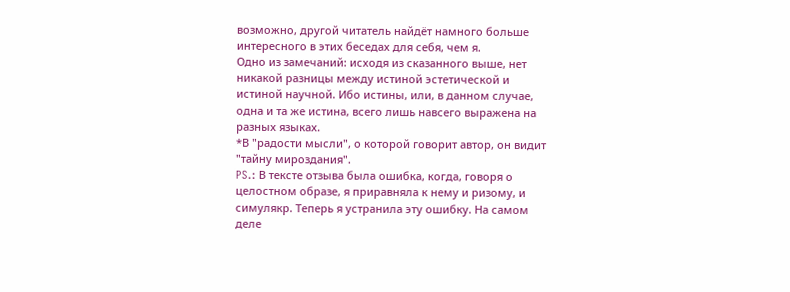возможно, другой читатель найдёт намного больше интересного в этих беседах для себя, чем я.
Одно из замечаний: исходя из сказанного выше, нет никакой разницы между истиной эстетической и истиной научной. Ибо истины, или, в данном случае, одна и та же истина, всего лишь навсего выражена на разных языках.
*В "радости мысли", о которой говорит автор, он видит "тайну мироздания".
PS.: В тексте отзыва была ошибка, когда, говоря о целостном образе, я приравняла к нему и ризому, и симулякр. Теперь я устранила эту ошибку. На самом деле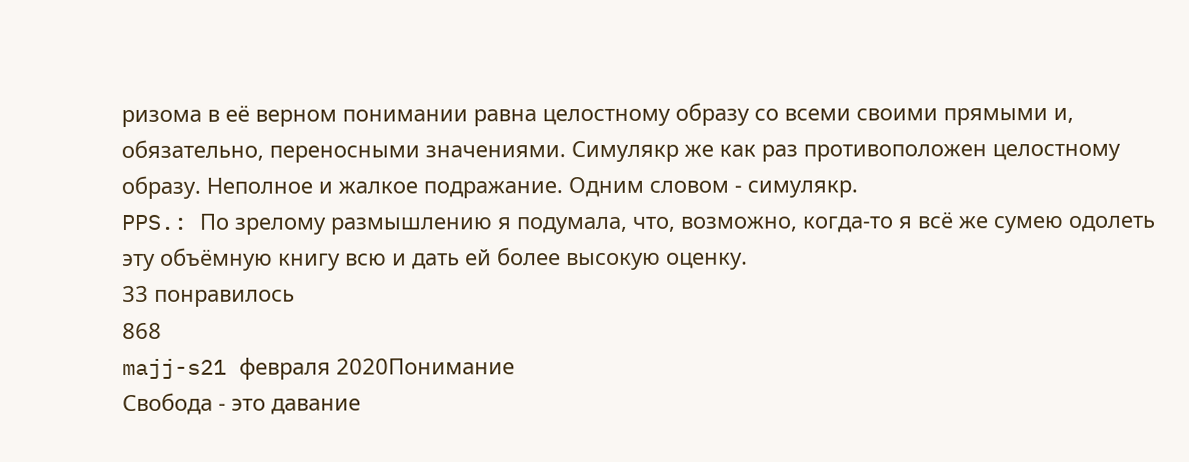ризома в её верном понимании равна целостному образу со всеми своими прямыми и, обязательно, переносными значениями. Симулякр же как раз противоположен целостному образу. Неполное и жалкое подражание. Одним словом - симулякр.
PPS.: По зрелому размышлению я подумала, что, возможно, когда-то я всё же сумею одолеть эту объёмную книгу всю и дать ей более высокую оценку.
33 понравилось
868
majj-s21 февраля 2020Понимание
Свобода - это давание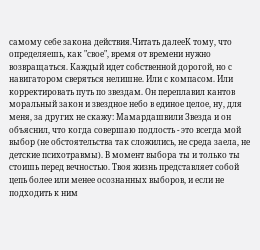самому себе закона действия.Читать далееК тому, что определяешь, как "свое", время от времени нужно возвращаться. Каждый идет собственной дорогой, но с навигатором сверяться нелишне. Или с компасом. Или корректировать путь по звездам. Он переплавил кантов моральный закон и звездное небо в единое целое, ну, для меня, за других не скажу: Мамардашвили Звезда и он объяснил, что когда совершаю подлость - это всегда мой выбор (не обстоятельства так сложились, не среда заела, не детские психотравмы). В момент выбора ты и только ты стоишь перед вечностью. Твоя жизнь представляет собой цепь более или менее осознанных выборов, и если не подходить к ним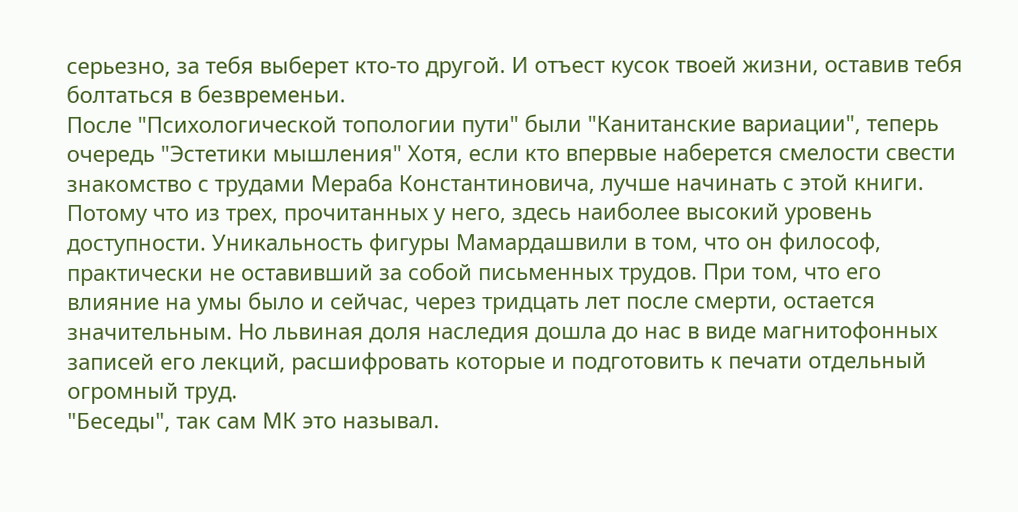серьезно, за тебя выберет кто-то другой. И отъест кусок твоей жизни, оставив тебя болтаться в безвременьи.
После "Психологической топологии пути" были "Канитанские вариации", теперь очередь "Эстетики мышления" Хотя, если кто впервые наберется смелости свести знакомство с трудами Мераба Константиновича, лучше начинать с этой книги. Потому что из трех, прочитанных у него, здесь наиболее высокий уровень доступности. Уникальность фигуры Мамардашвили в том, что он философ, практически не оставивший за собой письменных трудов. При том, что его влияние на умы было и сейчас, через тридцать лет после смерти, остается значительным. Но львиная доля наследия дошла до нас в виде магнитофонных записей его лекций, расшифровать которые и подготовить к печати отдельный огромный труд.
"Беседы", так сам МК это называл.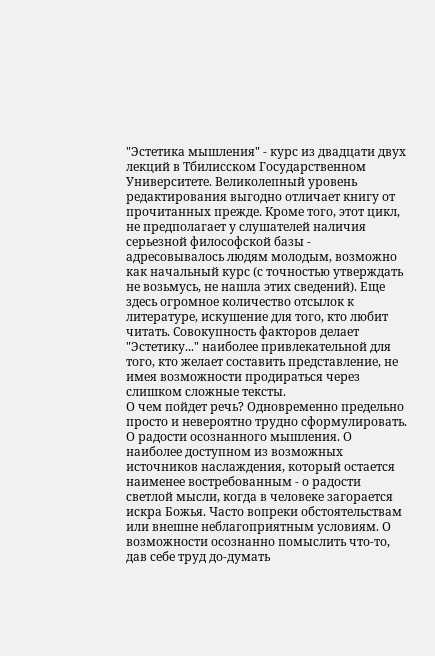"Эстетика мышления" - курс из двадцати двух лекций в Тбилисском Государственном Университете. Великолепный уровень редактирования выгодно отличает книгу от прочитанных прежде. Кроме того, этот цикл, не предполагает у слушателей наличия серьезной философской базы - адресовывалось людям молодым, возможно как начальный курс (с точностью утверждать не возьмусь, не нашла этих сведений). Еще здесь огромное количество отсылок к литературе, искушение для того, кто любит читать. Совокупность факторов делает "Эстетику..." наиболее привлекательной для того, кто желает составить представление, не имея возможности продираться через слишком сложные тексты.
О чем пойдет речь? Одновременно предельно просто и невероятно трудно сформулировать. О радости осознанного мышления. О наиболее доступном из возможных источников наслаждения, который остается наименее востребованным - о радости светлой мысли, когда в человеке загорается искра Божья. Часто вопреки обстоятельствам или внешне неблагоприятным условиям. О возможности осознанно помыслить что-то, дав себе труд до-думать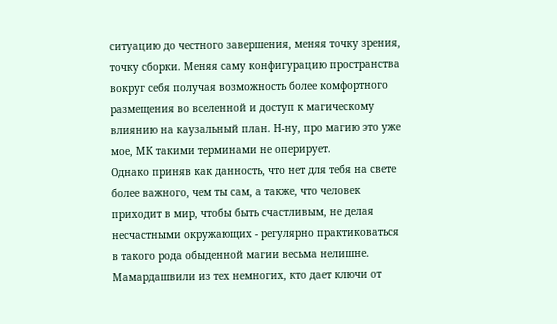ситуацию до честного завершения, меняя точку зрения, точку сборки. Меняя саму конфигурацию пространства вокруг себя получая возможность более комфортного размещения во вселенной и доступ к магическому влиянию на каузальный план. Н-ну, про магию это уже мое, МК такими терминами не оперирует.
Однако приняв как данность, что нет для тебя на свете более важного, чем ты сам, а также, что человек приходит в мир, чтобы быть счастливым, не делая несчастными окружающих - регулярно практиковаться в такого рода обыденной магии весьма нелишне. Мамардашвили из тех немногих, кто дает ключи от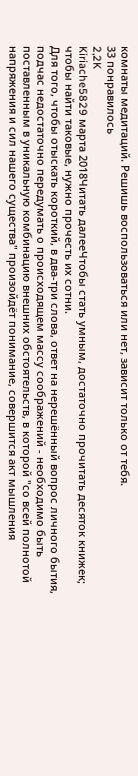комнаты медитаций. Решишь воспользоваться или нет, зависит только от тебя.
33 понравилось
2,2K
Kiriache5829 марта 2018Читать далееЧтобы стать умным, достаточно прочитать десяток книжек; чтобы найти таковые, нужно прочесть их сотни.
Для того, чтобы отыскать короткий, в два-три слова, ответ на нерешённый вопрос личного бытия, подчас недостаточно передумать о происходящем массу соображений - необходимо быть поставленным в уникальную комбинацию внешних обстоятельств, в которой "со всей полнотой напряжения и сил нашего существа" произойдёт понимание, совершится акт мышления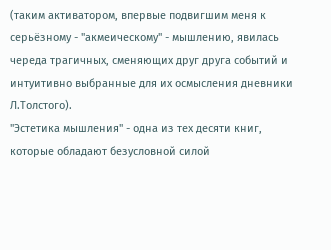(таким активатором, впервые подвигшим меня к серьёзному - "акмеическому" - мышлению, явилась череда трагичных, сменяющих друг друга событий и интуитивно выбранные для их осмысления дневники Л.Толстого).
"Эстетика мышления" - одна из тех десяти книг, которые обладают безусловной силой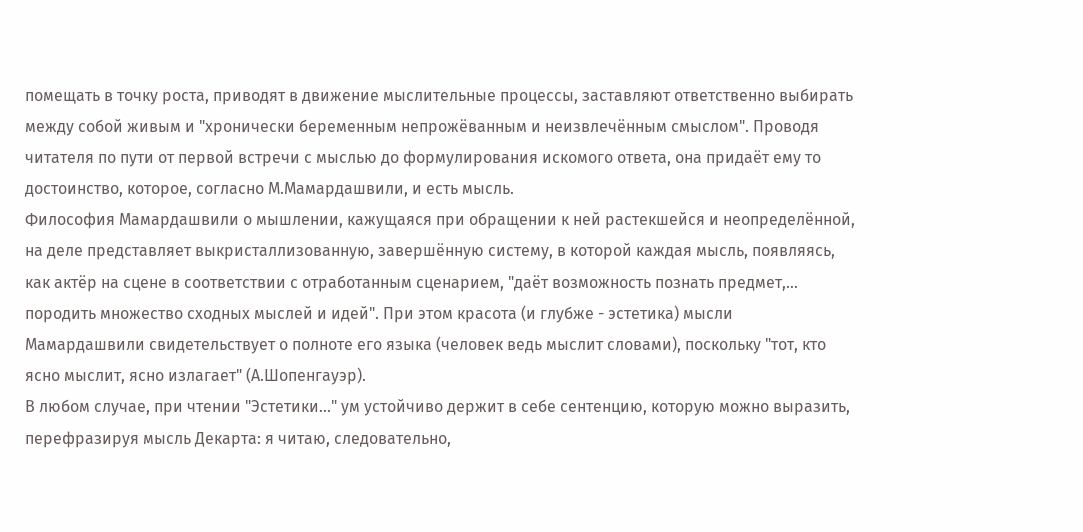помещать в точку роста, приводят в движение мыслительные процессы, заставляют ответственно выбирать между собой живым и "хронически беременным непрожёванным и неизвлечённым смыслом". Проводя читателя по пути от первой встречи с мыслью до формулирования искомого ответа, она придаёт ему то достоинство, которое, согласно М.Мамардашвили, и есть мысль.
Философия Мамардашвили о мышлении, кажущаяся при обращении к ней растекшейся и неопределённой, на деле представляет выкристаллизованную, завершённую систему, в которой каждая мысль, появляясь, как актёр на сцене в соответствии с отработанным сценарием, "даёт возможность познать предмет,... породить множество сходных мыслей и идей". При этом красота (и глубже - эстетика) мысли Мамардашвили свидетельствует о полноте его языка (человек ведь мыслит словами), поскольку "тот, кто ясно мыслит, ясно излагает" (А.Шопенгауэр).
В любом случае, при чтении "Эстетики..." ум устойчиво держит в себе сентенцию, которую можно выразить, перефразируя мысль Декарта: я читаю, следовательно,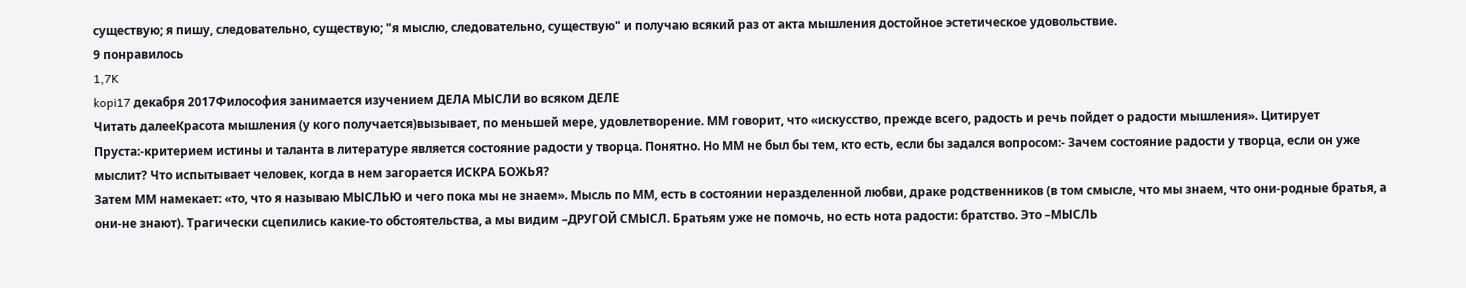существую; я пишу, следовательно, существую; "я мыслю, следовательно, существую" и получаю всякий раз от акта мышления достойное эстетическое удовольствие.
9 понравилось
1,7K
kopi17 декабря 2017Философия занимается изучением ДЕЛА МЫСЛИ во всяком ДЕЛЕ
Читать далееКрасота мышления (у кого получается)вызывает, по меньшей мере, удовлетворение. ММ говорит, что «искусство, прежде всего, радость и речь пойдет о радости мышления». Цитирует Пруста:-критерием истины и таланта в литературе является состояние радости у творца. Понятно. Но ММ не был бы тем, кто есть, если бы задался вопросом:- Зачем состояние радости у творца, если он уже мыслит? Что испытывает человек, когда в нем загорается ИСКРА БОЖЬЯ?
Затем ММ намекает: «то, что я называю МЫСЛЬЮ и чего пока мы не знаем». Мысль по ММ, есть в состоянии неразделенной любви, драке родственников (в том смысле, что мы знаем, что они-родные братья, а они-не знают). Трагически сцепились какие-то обстоятельства, а мы видим –ДРУГОЙ СМЫСЛ. Братьям уже не помочь, но есть нота радости: братство. Это –МЫСЛЬ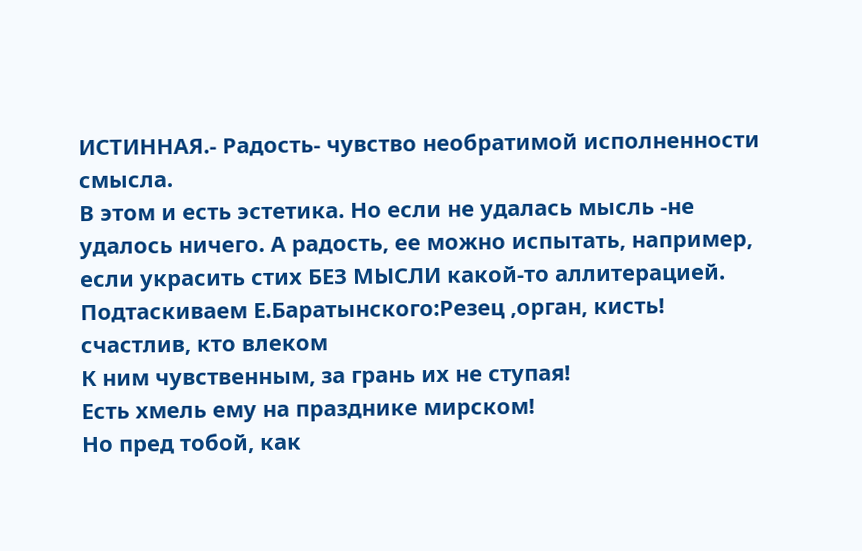ИСТИННАЯ.- Радость- чувство необратимой исполненности смысла.
В этом и есть эстетика. Но если не удалась мысль -не удалось ничего. А радость, ее можно испытать, например, если украсить стих БЕЗ МЫСЛИ какой-то аллитерацией. Подтаскиваем Е.Баратынского:Резец ,орган, кисть! счастлив, кто влеком
К ним чувственным, за грань их не ступая!
Есть хмель ему на празднике мирском!
Но пред тобой, как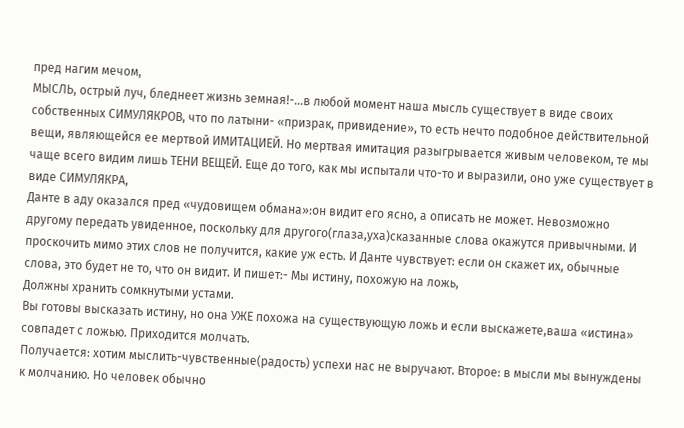пред нагим мечом,
МЫСЛЬ, острый луч, бледнеет жизнь земная!-…в любой момент наша мысль существует в виде своих собственных СИМУЛЯКРОВ, что по латыни- «призрак, привидение», то есть нечто подобное действительной вещи, являющейся ее мертвой ИМИТАЦИЕЙ. Но мертвая имитация разыгрывается живым человеком, те мы чаще всего видим лишь ТЕНИ ВЕЩЕЙ. Еще до того, как мы испытали что-то и выразили, оно уже существует в виде СИМУЛЯКРА,
Данте в аду оказался пред «чудовищем обмана»:он видит его ясно, а описать не может. Невозможно другому передать увиденное, поскольку для другого(глаза,уха)сказанные слова окажутся привычными. И проскочить мимо этих слов не получится, какие уж есть. И Данте чувствует: если он скажет их, обычные слова, это будет не то, что он видит. И пишет:- Мы истину, похожую на ложь,
Должны хранить сомкнутыми устами.
Вы готовы высказать истину, но она УЖЕ похожа на существующую ложь и если выскажете,ваша «истина» совпадет с ложью. Приходится молчать.
Получается: хотим мыслить-чувственные(радость) успехи нас не выручают. Второе: в мысли мы вынуждены к молчанию. Но человек обычно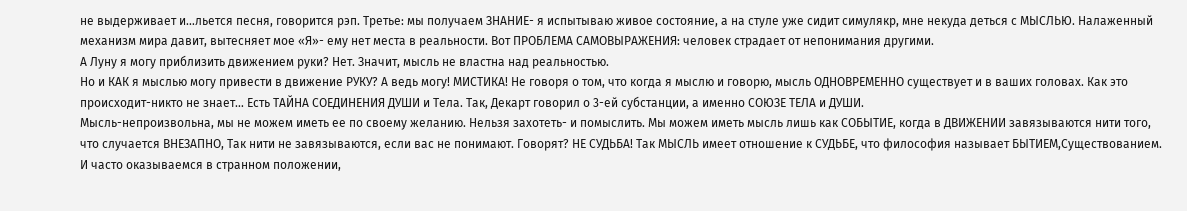не выдерживает и…льется песня, говорится рэп. Третье: мы получаем ЗНАНИЕ- я испытываю живое состояние, а на стуле уже сидит симулякр, мне некуда деться с МЫСЛЬЮ. Налаженный механизм мира давит, вытесняет мое «Я»- ему нет места в реальности. Вот ПРОБЛЕМА САМОВЫРАЖЕНИЯ: человек страдает от непонимания другими.
А Луну я могу приблизить движением руки? Нет. Значит, мысль не властна над реальностью.
Но и КАК я мыслью могу привести в движение РУКУ? А ведь могу! МИСТИКА! Не говоря о том, что когда я мыслю и говорю, мысль ОДНОВРЕМЕННО существует и в ваших головах. Как это происходит-никто не знает… Есть ТАЙНА СОЕДИНЕНИЯ ДУШИ и Тела. Так, Декарт говорил о 3-ей субстанции, а именно СОЮЗЕ ТЕЛА и ДУШИ.
Мысль-непроизвольна, мы не можем иметь ее по своему желанию. Нельзя захотеть- и помыслить. Мы можем иметь мысль лишь как СОБЫТИЕ, когда в ДВИЖЕНИИ завязываются нити того, что случается ВНЕЗАПНО, Так нити не завязываются, если вас не понимают. Говорят? НЕ СУДЬБА! Так МЫСЛЬ имеет отношение к СУДЬБЕ, что философия называет БЫТИЕМ,Существованием. И часто оказываемся в странном положении,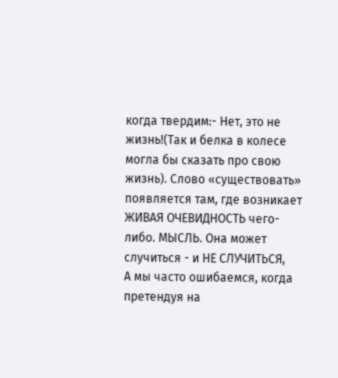когда твердим:- Нет, это не жизнь!(Так и белка в колесе могла бы сказать про свою жизнь). Слово «существовать» появляется там, где возникает ЖИВАЯ ОЧЕВИДНОСТЬ чего-либо. МЫСЛЬ. Она может случиться - и НЕ СЛУЧИТЬСЯ,
А мы часто ошибаемся, когда претендуя на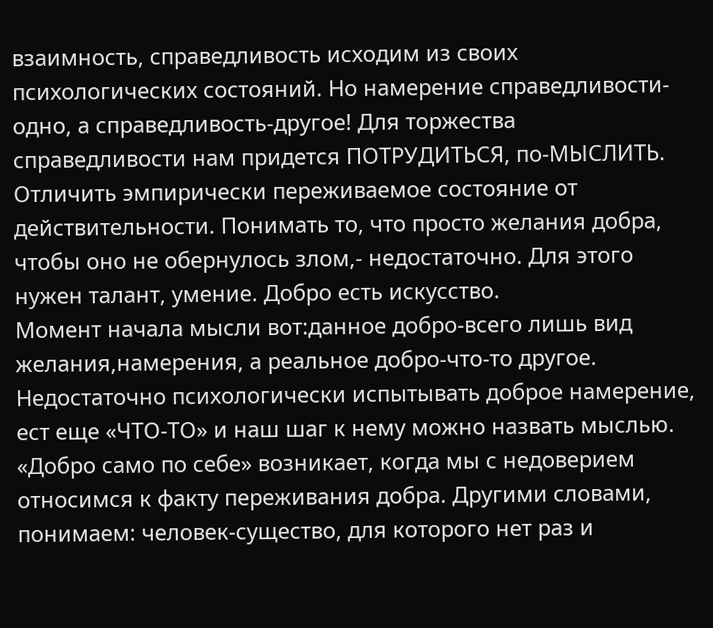взаимность, справедливость исходим из своих психологических состояний. Но намерение справедливости-одно, а справедливость-другое! Для торжества справедливости нам придется ПОТРУДИТЬСЯ, по-МЫСЛИТЬ. Отличить эмпирически переживаемое состояние от действительности. Понимать то, что просто желания добра, чтобы оно не обернулось злом,- недостаточно. Для этого нужен талант, умение. Добро есть искусство.
Момент начала мысли вот:данное добро-всего лишь вид желания,намерения, а реальное добро-что-то другое. Недостаточно психологически испытывать доброе намерение, ест еще «ЧТО-ТО» и наш шаг к нему можно назвать мыслью. «Добро само по себе» возникает, когда мы с недоверием относимся к факту переживания добра. Другими словами, понимаем: человек-существо, для которого нет раз и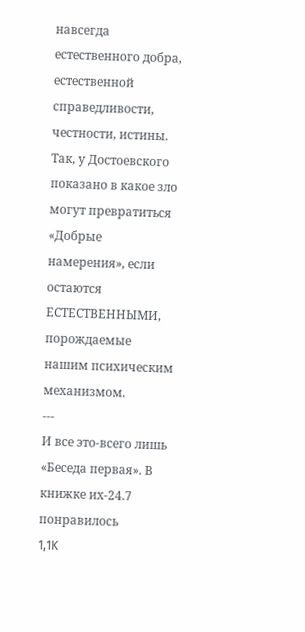навсегда естественного добра, естественной справедливости, честности, истины. Так, у Достоевского показано в какое зло могут превратиться «Добрые намерения», если остаются ЕСТЕСТВЕННЫМИ, порождаемые нашим психическим механизмом.
---
И все это-всего лишь «Беседа первая». В книжке их-24.7 понравилось
1,1K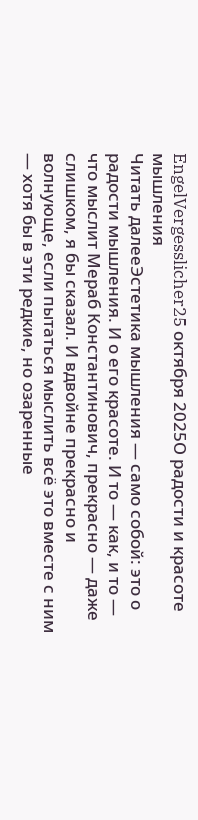EngelVergesslicher25 октября 2025О радости и красоте мышления
Читать далееЭстетика мышления — само собой: это о радости мышления. И о его красоте. И то — как, и то — что мыслит Мераб Константинович, прекрасно — даже слишком, я бы сказал. И вдвойне прекрасно и волнующе, если пытаться мыслить всё это вместе с ним — хотя бы в эти редкие, но озаренные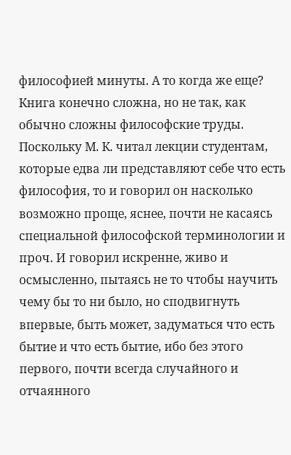философией минуты. А то когда же еще?
Книга конечно сложна, но не так, как обычно сложны философские труды. Поскольку М. К. читал лекции студентам, которые едва ли представляют себе что есть философия, то и говорил он насколько возможно проще, яснее, почти не касаясь специальной философской терминологии и проч. И говорил искренне, живо и осмысленно, пытаясь не то чтобы научить чему бы то ни было, но сподвигнуть впервые, быть может, задуматься что есть бытие и что есть бытие, ибо без этого первого, почти всегда случайного и отчаянного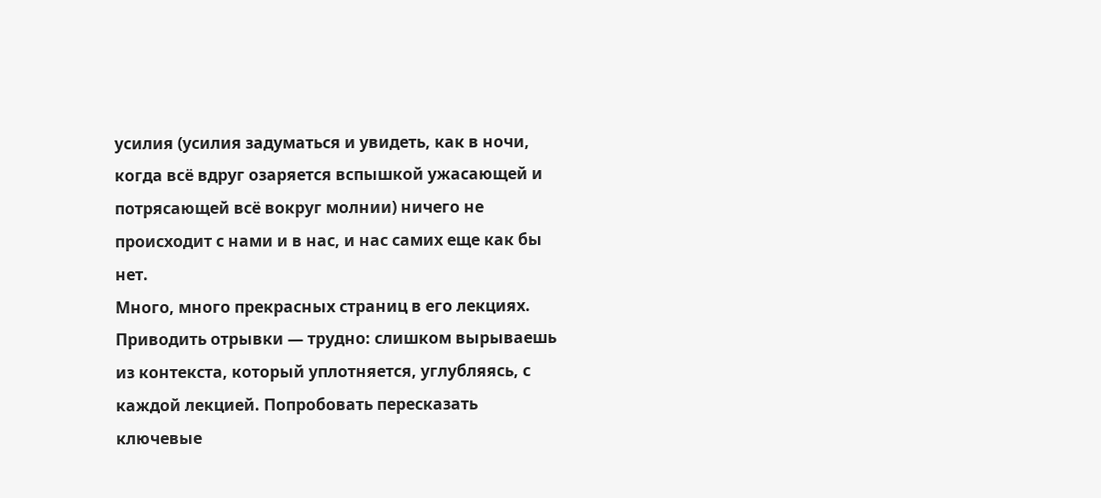усилия (усилия задуматься и увидеть, как в ночи, когда всё вдруг озаряется вспышкой ужасающей и потрясающей всё вокруг молнии) ничего не происходит с нами и в нас, и нас самих еще как бы нет.
Много, много прекрасных страниц в его лекциях. Приводить отрывки — трудно: слишком вырываешь из контекста, который уплотняется, углубляясь, с каждой лекцией. Попробовать пересказать ключевые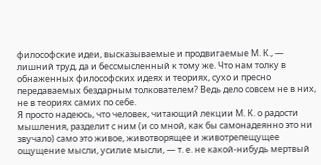философские идеи, высказываемые и продвигаемые М. К., — лишний труд, да и бессмысленный к тому же. Что нам толку в обнаженных философских идеях и теориях, сухо и пресно передаваемых бездарным толкователем? Ведь дело совсем не в них, не в теориях самих по себе.
Я просто надеюсь, что человек, читающий лекции М. К. о радости мышления, разделит с ним (и со мной, как бы самонадеянно это ни звучало) само это живое, животворящее и животрепещущее ощущение мысли, усилие мысли, — т. е. не какой-нибудь мертвый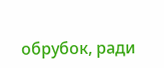обрубок, ради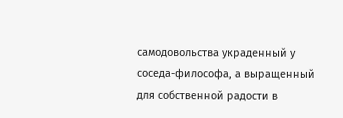самодовольства украденный у соседа-философа, а выращенный для собственной радости в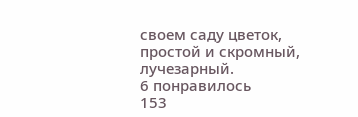своем саду цветок, простой и скромный, лучезарный.
6 понравилось
153